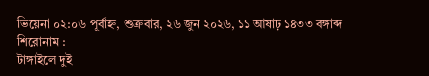ভিয়েনা ০২:০৬ পূর্বাহ্ন, শুক্রবার, ২৬ জুন ২০২৬, ১১ আষাঢ় ১৪৩৩ বঙ্গাব্দ
শিরোনাম :
টাঙ্গাইলে দুই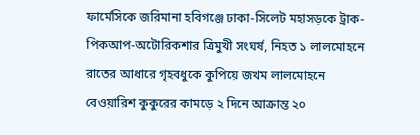ফার্মেসিকে জরিমানা হবিগঞ্জে ঢাকা-সিলেট মহাসড়কে ট্রাক-পিকআপ-অটোরিকশার ত্রিমুখী সংঘর্ষ, নিহত ১ লালমোহনে রাতের আধারে গৃহবধুকে কুপিয়ে জখম লালমোহনে বেওয়ারিশ কুকুরের কামড়ে ২ দিনে আক্রান্ত ২০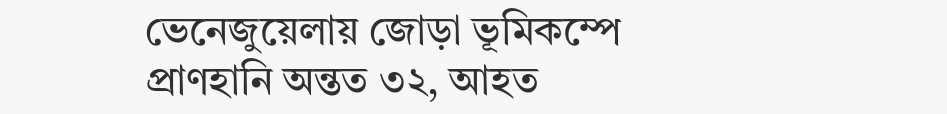ভেনেজুয়েলায় জোড়া ভূমিকম্পে প্রাণহানি অন্তত ৩২, আহত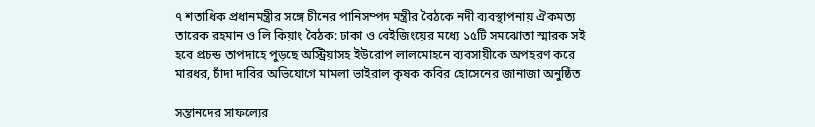৭ শতাধিক প্রধানমন্ত্রীর সঙ্গে চীনের পানিসম্পদ মন্ত্রীর বৈঠকে নদী ব্যবস্থাপনায় ঐকমত্য তারেক রহমান ও লি কিয়াং বৈঠক: ঢাকা ও বেইজিংয়ের মধ্যে ১৫টি সমঝোতা স্মারক সই হবে প্রচন্ড তাপদাহে পুড়ছে অস্ট্রিয়াসহ ইউরোপ লালমোহনে ব্যবসায়ীকে অপহরণ করে মারধর, চাঁদা দাবির অভিযোগে মামলা ভাইরাল কৃষক কবির হোসেনের জানাজা অনুষ্ঠিত

সন্তানদের সাফল্যের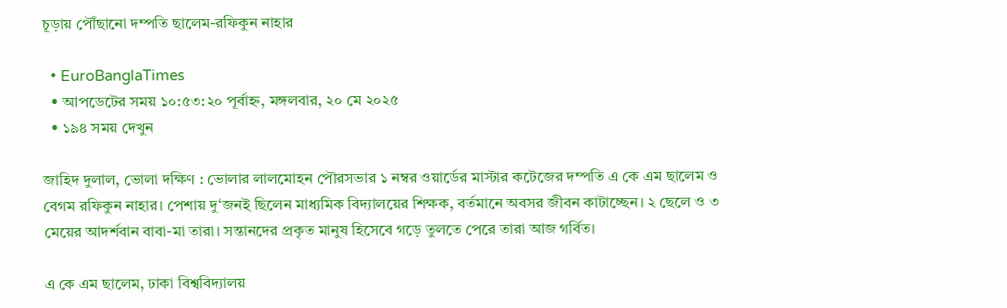চূড়ায় পৌঁছানো দম্পতি ছালেম-রফিকুন নাহার

  • EuroBanglaTimes
  • আপডেটের সময় ১০:৫৩:২০ পূর্বাহ্ন, মঙ্গলবার, ২০ মে ২০২৫
  • ১৯৪ সময় দেখুন

জাহিদ দুলাল, ভোলা দক্ষিণ : ভোলার লালমোহন পৌরসভার ১ নম্বর ওয়ার্ডের মাস্টার কটেজের দম্পতি এ কে এম ছালেম ও বেগম রফিকুন নাহার। পেশায় দু‘জনই ছিলেন মাধ্যমিক বিদ্যালয়ের শিক্ষক, বর্তমানে অবসর জীবন কাটাচ্ছেন। ২ ছেলে ও ৩ মেয়ের আদর্শবান বাবা-মা তারা। সন্তানদের প্রকৃত মানুষ হিসেবে গড়ে তুলতে পেরে তারা আজ গর্বিত।

এ কে এম ছালেম, ঢাকা বিশ্ববিদ্যালয়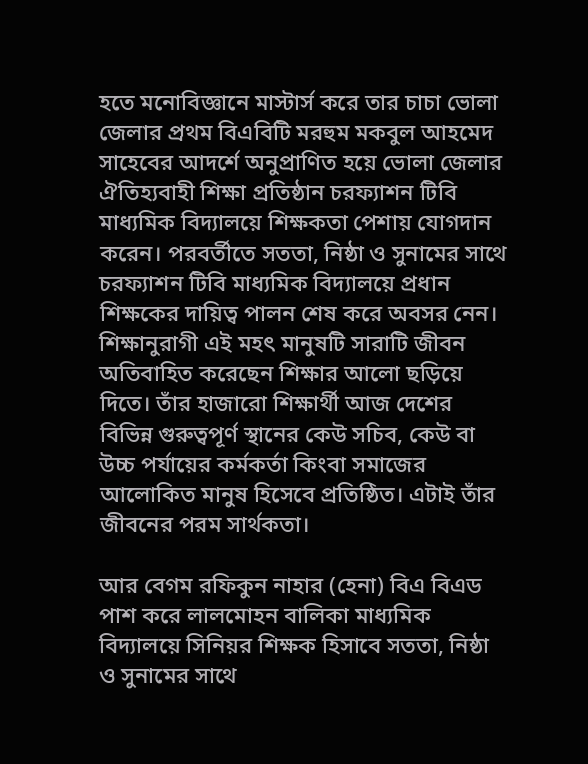হতে মনোবিজ্ঞানে মাস্টার্স করে তার চাচা ভোলা জেলার প্রথম বিএবিটি মরহুম মকবুল আহমেদ সাহেবের আদর্শে অনুপ্রাণিত হয়ে ভোলা জেলার ঐতিহ্যবাহী শিক্ষা প্রতিষ্ঠান চরফ্যাশন টিবি মাধ্যমিক বিদ্যালয়ে শিক্ষকতা পেশায় যোগদান করেন। পরবর্তীতে সততা, নিষ্ঠা ও সুনামের সাথে চরফ্যাশন টিবি মাধ্যমিক বিদ্যালয়ে প্রধান শিক্ষকের দায়িত্ব পালন শেষ করে অবসর নেন।
শিক্ষানুরাগী এই মহৎ মানুষটি সারাটি জীবন অতিবাহিত করেছেন শিক্ষার আলো ছড়িয়ে দিতে। তাঁর হাজারো শিক্ষার্থী আজ দেশের বিভিন্ন গুরুত্বপূর্ণ স্থানের কেউ সচিব, কেউ বা উচ্চ পর্যায়ের কর্মকর্তা কিংবা সমাজের আলোকিত মানুষ হিসেবে প্রতিষ্ঠিত। এটাই তাঁর জীবনের পরম সার্থকতা।

আর বেগম রফিকুন নাহার (হেনা) বিএ বিএড পাশ করে লালমোহন বালিকা মাধ্যমিক বিদ্যালয়ে সিনিয়র শিক্ষক হিসাবে সততা, নিষ্ঠা ও সুনামের সাথে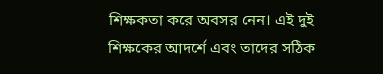শিক্ষকতা করে অবসর নেন। এই দুই শিক্ষকের আদর্শে এবং তাদের সঠিক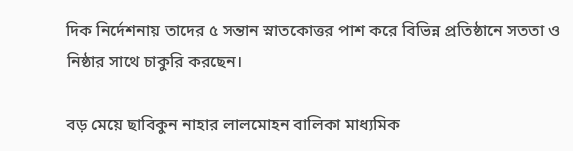দিক নির্দেশনায় তাদের ৫ সন্তান স্নাতকোত্তর পাশ করে বিভিন্ন প্রতিষ্ঠানে সততা ও নিষ্ঠার সাথে চাকুরি করছেন।

বড় মেয়ে ছাবিকুন নাহার লালমোহন বালিকা মাধ্যমিক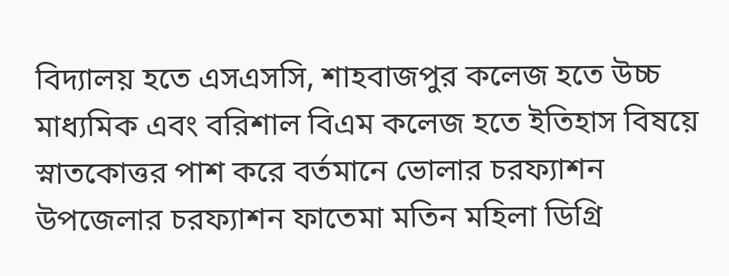বিদ্যালয় হতে এসএসসি, শাহবাজপুর কলেজ হতে উচ্চ মাধ্যমিক এবং বরিশাল বিএম কলেজ হতে ইতিহাস বিষয়ে স্নাতকোত্তর পাশ করে বর্তমানে ভোলার চরফ্যাশন উপজেলার চরফ্যাশন ফাতেমা মতিন মহিলা ডিগ্রি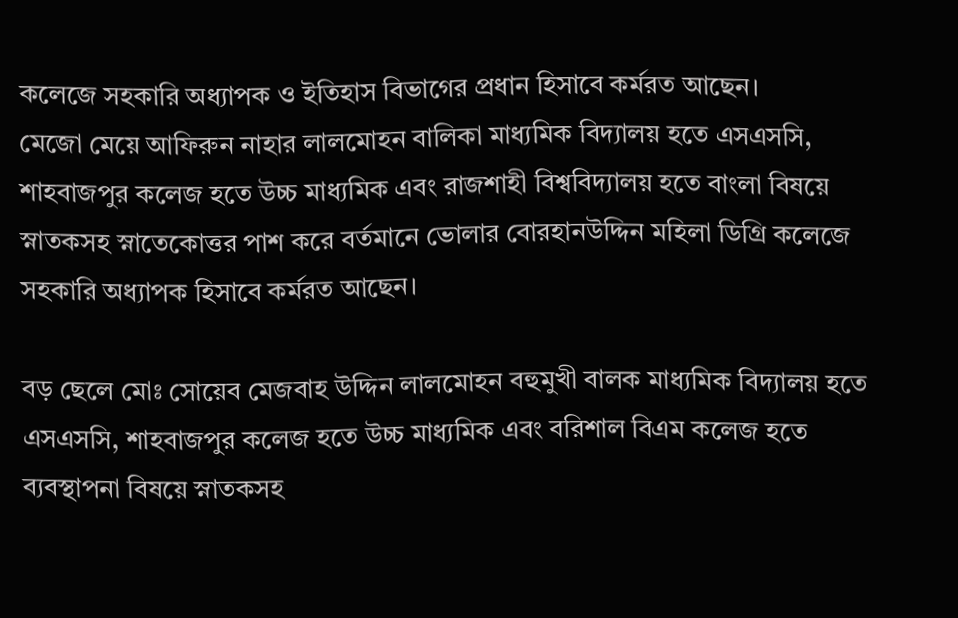কলেজে সহকারি অধ্যাপক ও ইতিহাস বিভাগের প্রধান হিসাবে কর্মরত আছেন।
মেজো মেয়ে আফিরুন নাহার লালমোহন বালিকা মাধ্যমিক বিদ্যালয় হতে এসএসসি, শাহবাজপুর কলেজ হতে উচ্চ মাধ্যমিক এবং রাজশাহী বিশ্ববিদ্যালয় হতে বাংলা বিষয়ে স্নাতকসহ স্নাতেকোত্তর পাশ করে বর্তমানে ভোলার বোরহানউদ্দিন মহিলা ডিগ্রি কলেজে সহকারি অধ্যাপক হিসাবে কর্মরত আছেন।

বড় ছেলে মোঃ সোয়েব মেজবাহ উদ্দিন লালমোহন বহুমুখী বালক মাধ্যমিক বিদ্যালয় হতে এসএসসি, শাহবাজপুর কলেজ হতে উচ্চ মাধ্যমিক এবং বরিশাল বিএম কলেজ হতে ব্যবস্থাপনা বিষয়ে স্নাতকসহ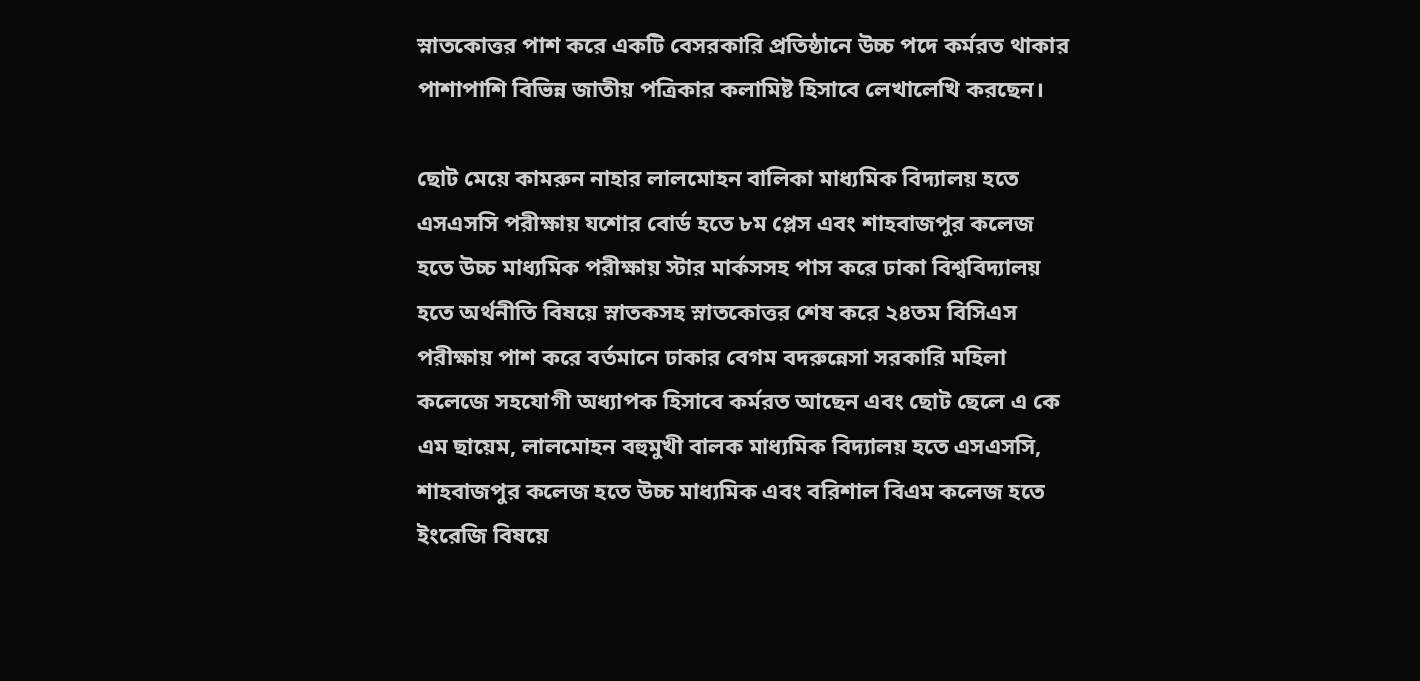স্নাতকোত্তর পাশ করে একটি বেসরকারি প্রতিষ্ঠানে উচ্চ পদে কর্মরত থাকার পাশাপাশি বিভিন্ন জাতীয় পত্রিকার কলামিষ্ট হিসাবে লেখালেখি করছেন।

ছোট মেয়ে কামরুন নাহার লালমোহন বালিকা মাধ্যমিক বিদ্যালয় হতে এসএসসি পরীক্ষায় যশোর বোর্ড হতে ৮ম প্লেস এবং শাহবাজপুর কলেজ হতে উচ্চ মাধ্যমিক পরীক্ষায় স্টার মার্কসসহ পাস করে ঢাকা বিশ্ববিদ্যালয় হতে অর্থনীতি বিষয়ে স্নাতকসহ স্নাতকোত্তর শেষ করে ২৪তম বিসিএস পরীক্ষায় পাশ করে বর্তমানে ঢাকার বেগম বদরুন্নেসা সরকারি মহিলা কলেজে সহযোগী অধ্যাপক হিসাবে কর্মরত আছেন এবং ছোট ছেলে এ কে এম ছায়েম, লালমোহন বহুমুখী বালক মাধ্যমিক বিদ্যালয় হতে এসএসসি, শাহবাজপুর কলেজ হতে উচ্চ মাধ্যমিক এবং বরিশাল বিএম কলেজ হতে ইংরেজি বিষয়ে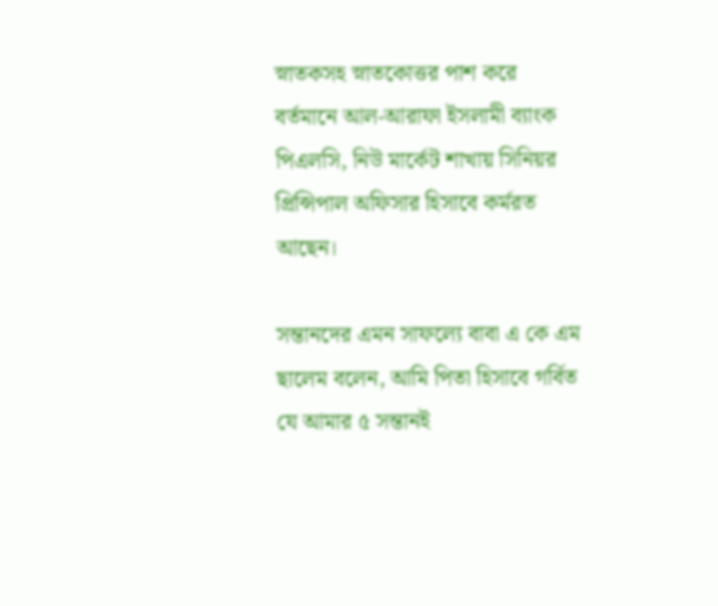স্নাতকসহ স্নাতকোত্তর পাশ করে বর্তমানে আল-আরাফা ইসলামী ব্যাংক পিএলসি, নিউ মার্কেট শাখায় সিনিয়র প্রিন্সিপাল অফিসার হিসাবে কর্মরত আছেন।

সন্তানদের এমন সাফল্যে বাবা এ কে এম ছালেম বলেন, আমি পিতা হিসাবে গর্বিত যে আমার ৫ সন্তানই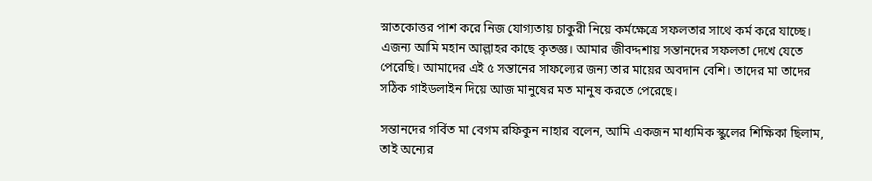স্নাতকোত্তর পাশ করে নিজ যোগ্যতায় চাকুরী নিয়ে কর্মক্ষেত্রে সফলতার সাথে কর্ম করে যাচ্ছে। এজন্য আমি মহান আল্লাহর কাছে কৃতজ্ঞ। আমার জীবদ্দশায় সন্তানদের সফলতা দেখে যেতে পেরেছি। আমাদের এই ৫ সন্তানের সাফল্যের জন্য তার মায়ের অবদান বেশি। তাদের মা তাদের সঠিক গাইডলাইন দিয়ে আজ মানুষের মত মানুষ করতে পেরেছে।

সন্তানদের গর্বিত মা বেগম রফিকুন নাহার বলেন, আমি একজন মাধ্যমিক স্কুলের শিক্ষিকা ছিলাম, তাই অন্যের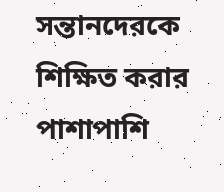সন্তানদেরকে শিক্ষিত করার পাশাপাশি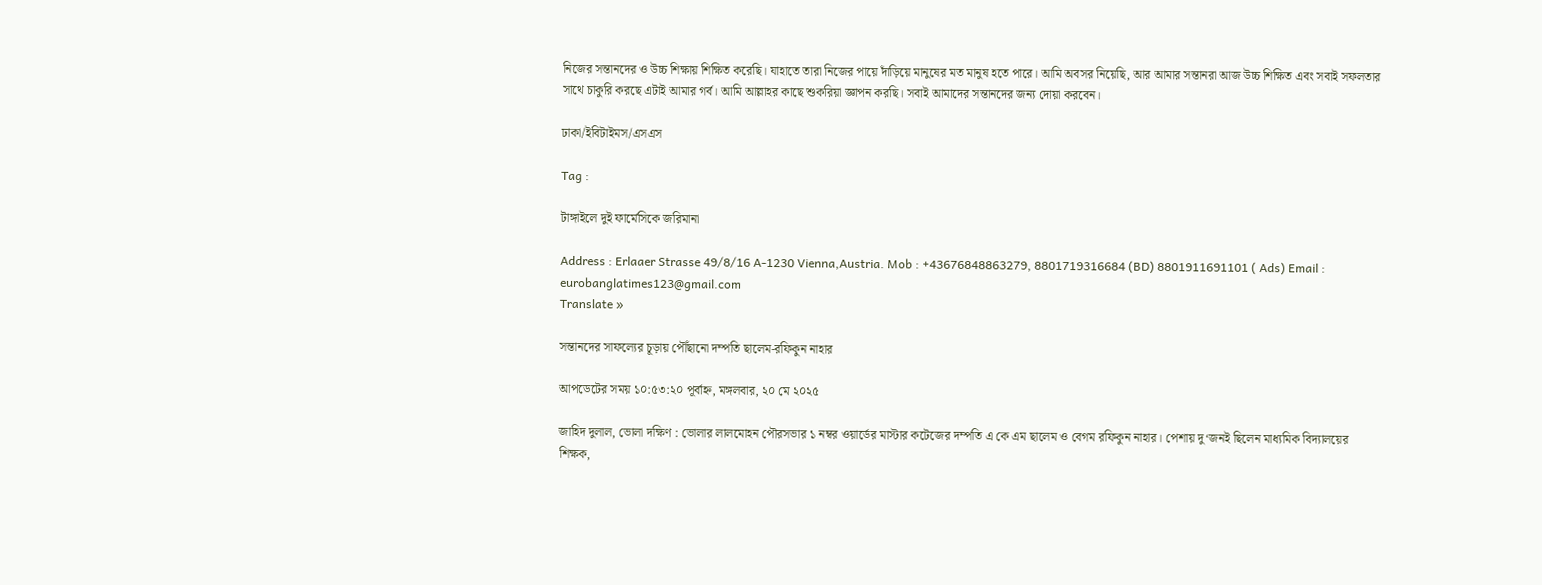নিজের সন্তানদের ও উচ্চ শিক্ষায় শিক্ষিত করেছি। যাহাতে তারা নিজের পায়ে দাঁড়িয়ে মানুষের মত মানুষ হতে পারে। আমি অবসর নিয়েছি, আর আমার সন্তানরা আজ উচ্চ শিক্ষিত এবং সবাই সফলতার সাথে চাকুরি করছে এটাই আমার গর্ব। আমি আল্লাহর কাছে শুকরিয়া জ্ঞাপন করছি। সবাই আমাদের সন্তানদের জন্য দোয়া করবেন।

ঢাকা/ইবিটাইমস/এসএস

Tag :

টাঙ্গাইলে দুই ফার্মেসিকে জরিমানা

Address : Erlaaer Strasse 49/8/16 A-1230 Vienna,Austria. Mob : +43676848863279, 8801719316684 (BD) 8801911691101 ( Ads) Email : eurobanglatimes123@gmail.com
Translate »

সন্তানদের সাফল্যের চূড়ায় পৌঁছানো দম্পতি ছালেম-রফিকুন নাহার

আপডেটের সময় ১০:৫৩:২০ পূর্বাহ্ন, মঙ্গলবার, ২০ মে ২০২৫

জাহিদ দুলাল, ভোলা দক্ষিণ : ভোলার লালমোহন পৌরসভার ১ নম্বর ওয়ার্ডের মাস্টার কটেজের দম্পতি এ কে এম ছালেম ও বেগম রফিকুন নাহার। পেশায় দু‘জনই ছিলেন মাধ্যমিক বিদ্যালয়ের শিক্ষক,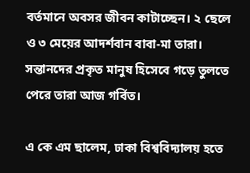বর্তমানে অবসর জীবন কাটাচ্ছেন। ২ ছেলে ও ৩ মেয়ের আদর্শবান বাবা-মা তারা। সন্তানদের প্রকৃত মানুষ হিসেবে গড়ে তুলতে পেরে তারা আজ গর্বিত।

এ কে এম ছালেম, ঢাকা বিশ্ববিদ্যালয় হতে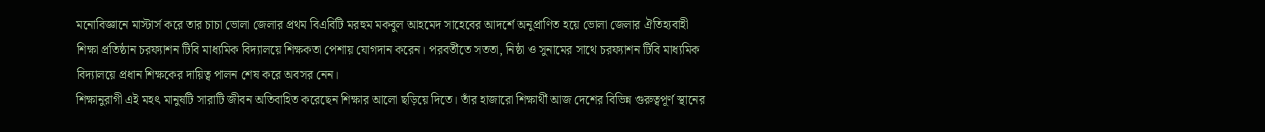মনোবিজ্ঞানে মাস্টার্স করে তার চাচা ভোলা জেলার প্রথম বিএবিটি মরহুম মকবুল আহমেদ সাহেবের আদর্শে অনুপ্রাণিত হয়ে ভোলা জেলার ঐতিহ্যবাহী শিক্ষা প্রতিষ্ঠান চরফ্যাশন টিবি মাধ্যমিক বিদ্যালয়ে শিক্ষকতা পেশায় যোগদান করেন। পরবর্তীতে সততা, নিষ্ঠা ও সুনামের সাথে চরফ্যাশন টিবি মাধ্যমিক বিদ্যালয়ে প্রধান শিক্ষকের দায়িত্ব পালন শেষ করে অবসর নেন।
শিক্ষানুরাগী এই মহৎ মানুষটি সারাটি জীবন অতিবাহিত করেছেন শিক্ষার আলো ছড়িয়ে দিতে। তাঁর হাজারো শিক্ষার্থী আজ দেশের বিভিন্ন গুরুত্বপূর্ণ স্থানের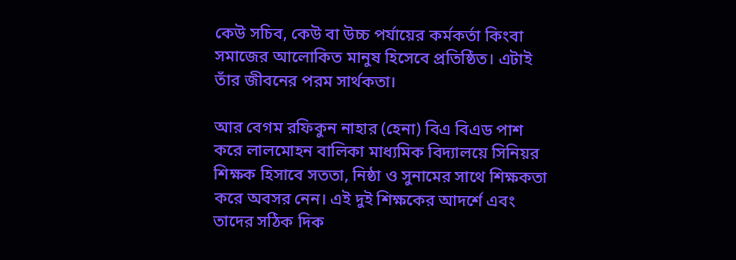কেউ সচিব, কেউ বা উচ্চ পর্যায়ের কর্মকর্তা কিংবা সমাজের আলোকিত মানুষ হিসেবে প্রতিষ্ঠিত। এটাই তাঁর জীবনের পরম সার্থকতা।

আর বেগম রফিকুন নাহার (হেনা) বিএ বিএড পাশ করে লালমোহন বালিকা মাধ্যমিক বিদ্যালয়ে সিনিয়র শিক্ষক হিসাবে সততা, নিষ্ঠা ও সুনামের সাথে শিক্ষকতা করে অবসর নেন। এই দুই শিক্ষকের আদর্শে এবং তাদের সঠিক দিক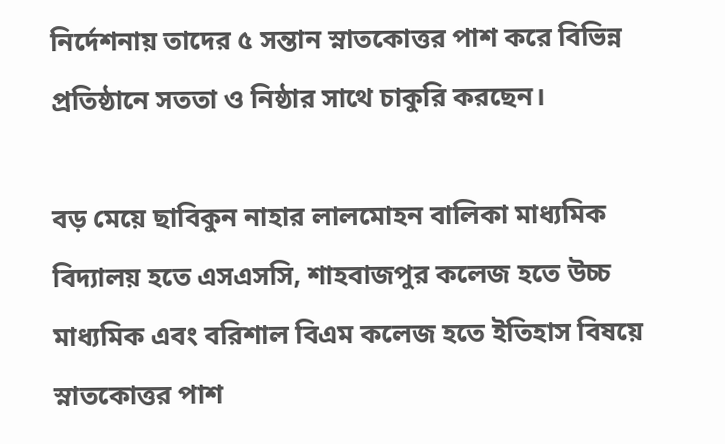নির্দেশনায় তাদের ৫ সন্তান স্নাতকোত্তর পাশ করে বিভিন্ন প্রতিষ্ঠানে সততা ও নিষ্ঠার সাথে চাকুরি করছেন।

বড় মেয়ে ছাবিকুন নাহার লালমোহন বালিকা মাধ্যমিক বিদ্যালয় হতে এসএসসি, শাহবাজপুর কলেজ হতে উচ্চ মাধ্যমিক এবং বরিশাল বিএম কলেজ হতে ইতিহাস বিষয়ে স্নাতকোত্তর পাশ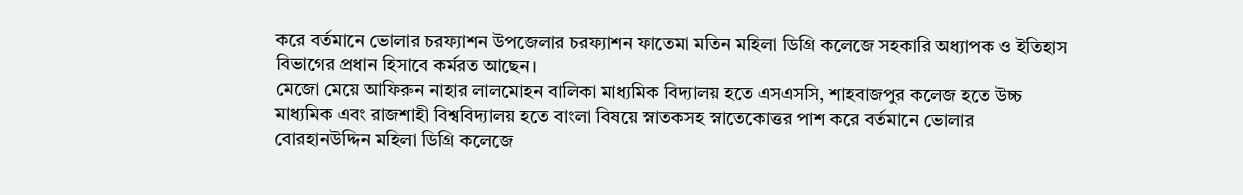করে বর্তমানে ভোলার চরফ্যাশন উপজেলার চরফ্যাশন ফাতেমা মতিন মহিলা ডিগ্রি কলেজে সহকারি অধ্যাপক ও ইতিহাস বিভাগের প্রধান হিসাবে কর্মরত আছেন।
মেজো মেয়ে আফিরুন নাহার লালমোহন বালিকা মাধ্যমিক বিদ্যালয় হতে এসএসসি, শাহবাজপুর কলেজ হতে উচ্চ মাধ্যমিক এবং রাজশাহী বিশ্ববিদ্যালয় হতে বাংলা বিষয়ে স্নাতকসহ স্নাতেকোত্তর পাশ করে বর্তমানে ভোলার বোরহানউদ্দিন মহিলা ডিগ্রি কলেজে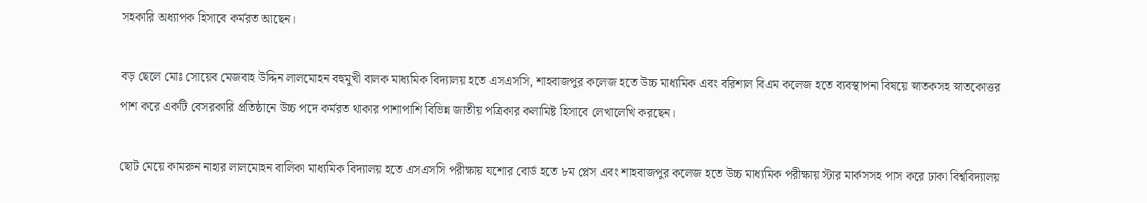সহকারি অধ্যাপক হিসাবে কর্মরত আছেন।

বড় ছেলে মোঃ সোয়েব মেজবাহ উদ্দিন লালমোহন বহুমুখী বালক মাধ্যমিক বিদ্যালয় হতে এসএসসি, শাহবাজপুর কলেজ হতে উচ্চ মাধ্যমিক এবং বরিশাল বিএম কলেজ হতে ব্যবস্থাপনা বিষয়ে স্নাতকসহ স্নাতকোত্তর পাশ করে একটি বেসরকারি প্রতিষ্ঠানে উচ্চ পদে কর্মরত থাকার পাশাপাশি বিভিন্ন জাতীয় পত্রিকার কলামিষ্ট হিসাবে লেখালেখি করছেন।

ছোট মেয়ে কামরুন নাহার লালমোহন বালিকা মাধ্যমিক বিদ্যালয় হতে এসএসসি পরীক্ষায় যশোর বোর্ড হতে ৮ম প্লেস এবং শাহবাজপুর কলেজ হতে উচ্চ মাধ্যমিক পরীক্ষায় স্টার মার্কসসহ পাস করে ঢাকা বিশ্ববিদ্যালয়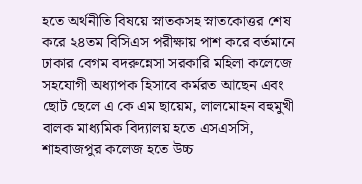হতে অর্থনীতি বিষয়ে স্নাতকসহ স্নাতকোত্তর শেষ করে ২৪তম বিসিএস পরীক্ষায় পাশ করে বর্তমানে ঢাকার বেগম বদরুন্নেসা সরকারি মহিলা কলেজে সহযোগী অধ্যাপক হিসাবে কর্মরত আছেন এবং ছোট ছেলে এ কে এম ছায়েম, লালমোহন বহুমুখী বালক মাধ্যমিক বিদ্যালয় হতে এসএসসি, শাহবাজপুর কলেজ হতে উচ্চ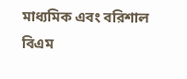মাধ্যমিক এবং বরিশাল বিএম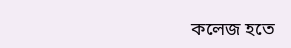কলেজ হতে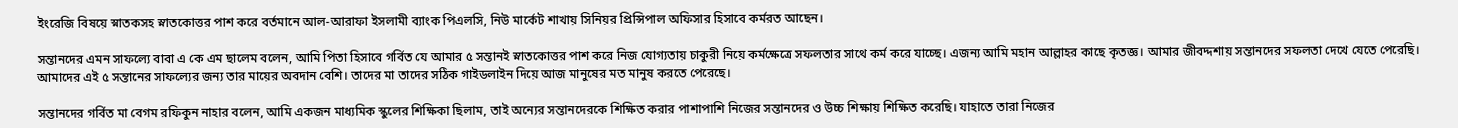ইংরেজি বিষয়ে স্নাতকসহ স্নাতকোত্তর পাশ করে বর্তমানে আল-আরাফা ইসলামী ব্যাংক পিএলসি, নিউ মার্কেট শাখায় সিনিয়র প্রিন্সিপাল অফিসার হিসাবে কর্মরত আছেন।

সন্তানদের এমন সাফল্যে বাবা এ কে এম ছালেম বলেন, আমি পিতা হিসাবে গর্বিত যে আমার ৫ সন্তানই স্নাতকোত্তর পাশ করে নিজ যোগ্যতায় চাকুরী নিয়ে কর্মক্ষেত্রে সফলতার সাথে কর্ম করে যাচ্ছে। এজন্য আমি মহান আল্লাহর কাছে কৃতজ্ঞ। আমার জীবদ্দশায় সন্তানদের সফলতা দেখে যেতে পেরেছি। আমাদের এই ৫ সন্তানের সাফল্যের জন্য তার মায়ের অবদান বেশি। তাদের মা তাদের সঠিক গাইডলাইন দিয়ে আজ মানুষের মত মানুষ করতে পেরেছে।

সন্তানদের গর্বিত মা বেগম রফিকুন নাহার বলেন, আমি একজন মাধ্যমিক স্কুলের শিক্ষিকা ছিলাম, তাই অন্যের সন্তানদেরকে শিক্ষিত করার পাশাপাশি নিজের সন্তানদের ও উচ্চ শিক্ষায় শিক্ষিত করেছি। যাহাতে তারা নিজের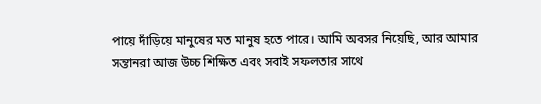পায়ে দাঁড়িয়ে মানুষের মত মানুষ হতে পারে। আমি অবসর নিয়েছি, আর আমার সন্তানরা আজ উচ্চ শিক্ষিত এবং সবাই সফলতার সাথে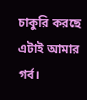চাকুরি করছে এটাই আমার গর্ব।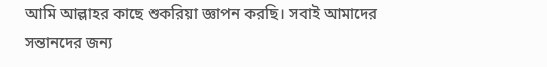আমি আল্লাহর কাছে শুকরিয়া জ্ঞাপন করছি। সবাই আমাদের সন্তানদের জন্য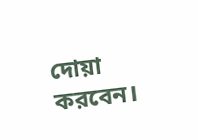দোয়া করবেন।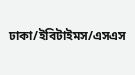ঢাকা/ইবিটাইমস/এসএস